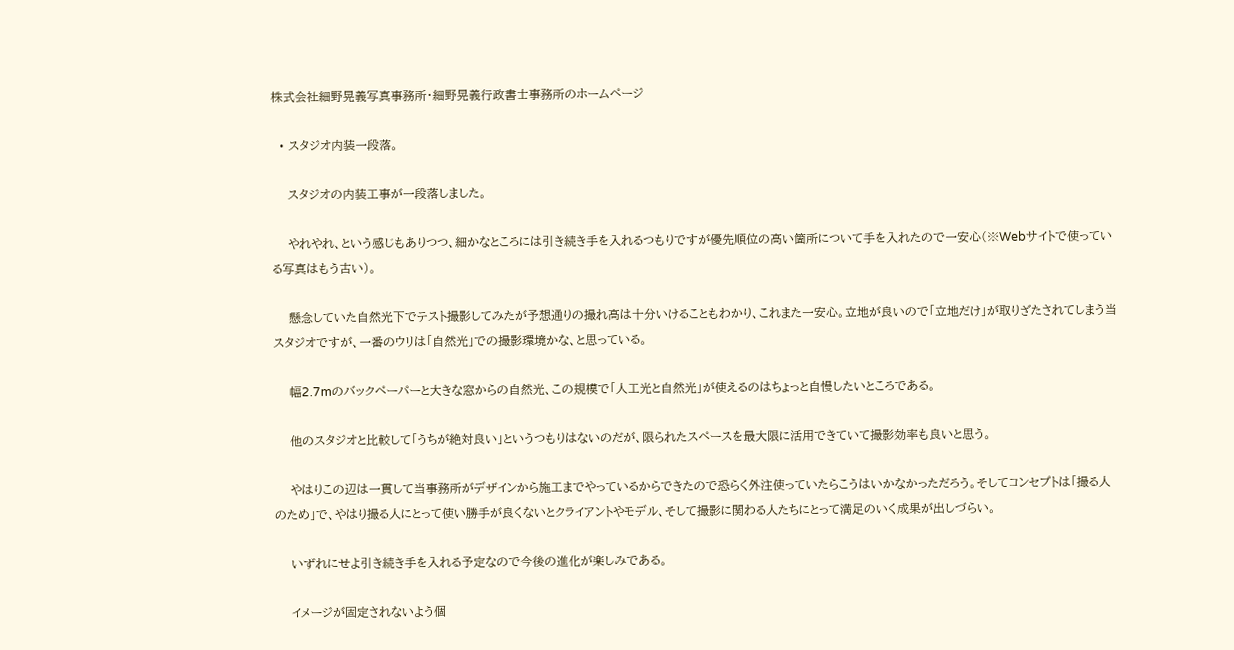株式会社細野晃義写真事務所・細野晃義行政書士事務所のホームページ

  • スタジオ内装一段落。

    スタジオの内装工事が一段落しました。

    やれやれ、という感じもありつつ、細かなところには引き続き手を入れるつもりですが優先順位の高い箇所について手を入れたので一安心(※Webサイトで使っている写真はもう古い)。

    懸念していた自然光下でテスト撮影してみたが予想通りの撮れ高は十分いけることもわかり、これまた一安心。立地が良いので「立地だけ」が取りざたされてしまう当スタジオですが、一番のウリは「自然光」での撮影環境かな、と思っている。

    幅2.7mのバックペーパーと大きな窓からの自然光、この規模で「人工光と自然光」が使えるのはちょっと自慢したいところである。

    他のスタジオと比較して「うちが絶対良い」というつもりはないのだが、限られたスペースを最大限に活用できていて撮影効率も良いと思う。

    やはりこの辺は一貫して当事務所がデザインから施工までやっているからできたので恐らく外注使っていたらこうはいかなかっただろう。そしてコンセプトは「撮る人のため」で、やはり撮る人にとって使い勝手が良くないとクライアントやモデル、そして撮影に関わる人たちにとって満足のいく成果が出しづらい。

    いずれにせよ引き続き手を入れる予定なので今後の進化が楽しみである。

    イメージが固定されないよう個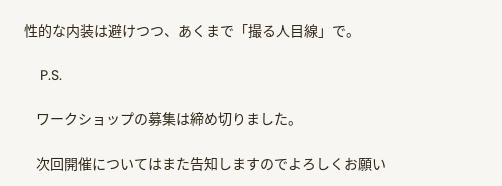性的な内装は避けつつ、あくまで「撮る人目線」で。

    P.S.

    ワークショップの募集は締め切りました。

    次回開催についてはまた告知しますのでよろしくお願い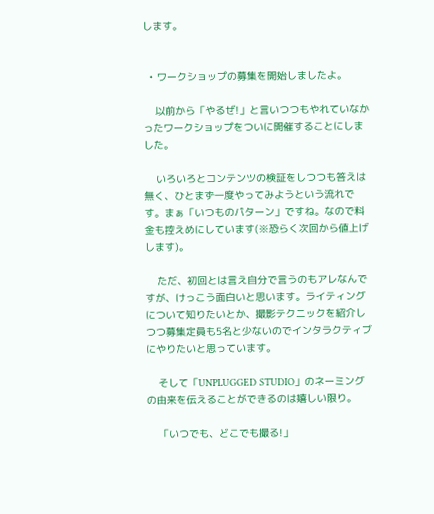します。


  • ワークショップの募集を開始しましたよ。

    以前から「やるぜ!」と言いつつもやれていなかったワークショップをついに開催することにしました。

    いろいろとコンテンツの検証をしつつも答えは無く、ひとまず一度やってみようという流れです。まぁ「いつものパターン」ですね。なので料金も控えめにしています(※恐らく次回から値上げします)。

    ただ、初回とは言え自分で言うのもアレなんですが、けっこう面白いと思います。ライティングについて知りたいとか、撮影テクニックを紹介しつつ募集定員も5名と少ないのでインタラクティブにやりたいと思っています。

    そして「UNPLUGGED STUDIO」のネーミングの由来を伝えることができるのは嬉しい限り。

    「いつでも、どこでも撮る!」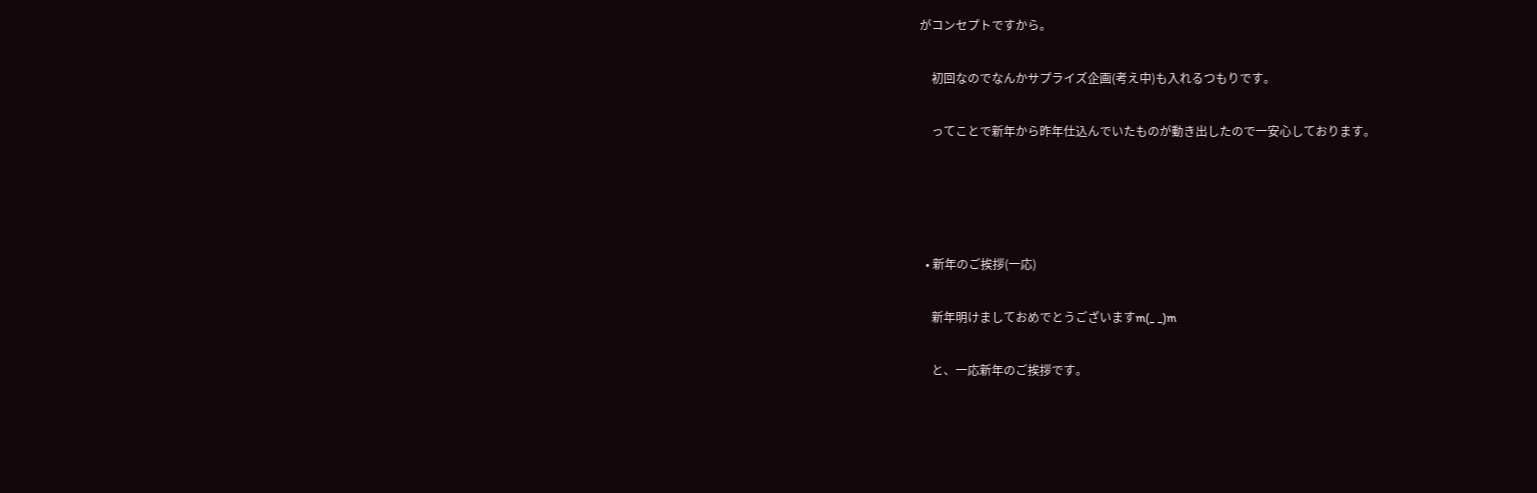がコンセプトですから。

    初回なのでなんかサプライズ企画(考え中)も入れるつもりです。

    ってことで新年から昨年仕込んでいたものが動き出したので一安心しております。




  • 新年のご挨拶(一応)

    新年明けましておめでとうございますm(_ _)m

    と、一応新年のご挨拶です。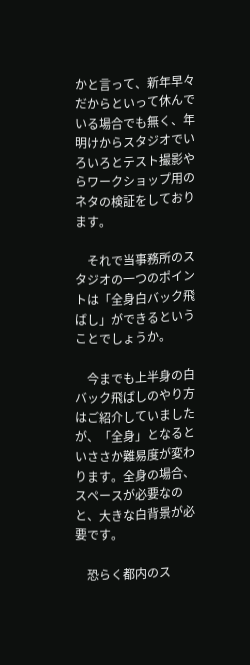かと言って、新年早々だからといって休んでいる場合でも無く、年明けからスタジオでいろいろとテスト撮影やらワークショップ用のネタの検証をしております。

    それで当事務所のスタジオの一つのポイントは「全身白バック飛ばし」ができるということでしょうか。

    今までも上半身の白バック飛ばしのやり方はご紹介していましたが、「全身」となるといささか難易度が変わります。全身の場合、スペースが必要なのと、大きな白背景が必要です。

    恐らく都内のス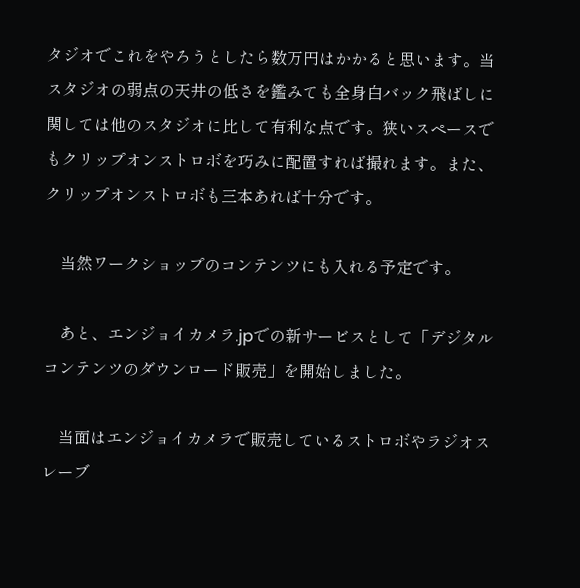タジオでこれをやろうとしたら数万円はかかると思います。当スタジオの弱点の天井の低さを鑑みても全身白バック飛ばしに関しては他のスタジオに比して有利な点です。狭いスペースでもクリップオンストロボを巧みに配置すれば撮れます。また、クリップオンストロボも三本あれば十分です。

    当然ワークショップのコンテンツにも入れる予定です。

    あと、エンジョイカメラ.jpでの新サービスとして「デジタルコンテンツのダウンロード販売」を開始しました。

    当面はエンジョイカメラで販売しているストロボやラジオスレーブ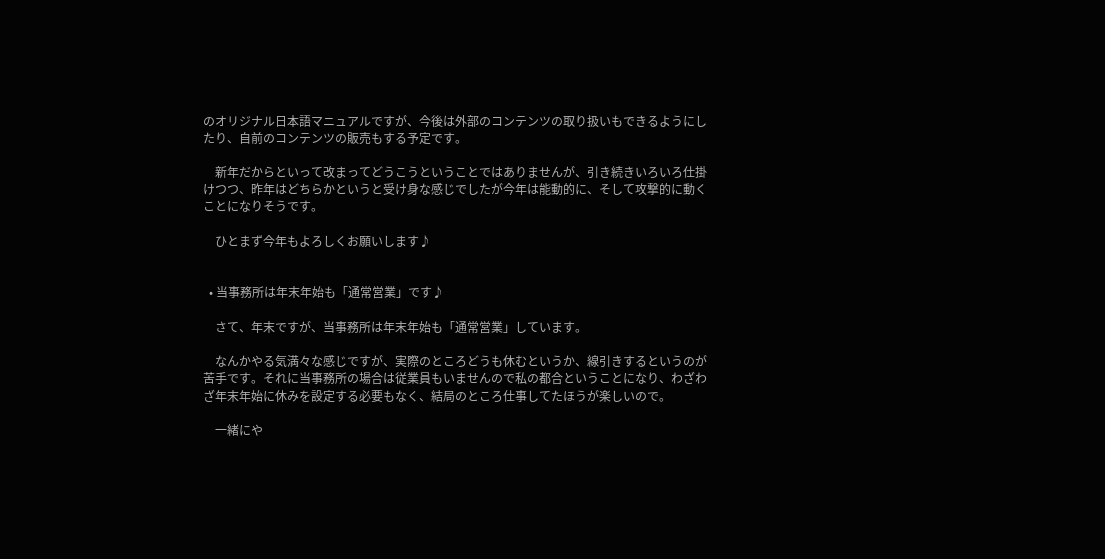のオリジナル日本語マニュアルですが、今後は外部のコンテンツの取り扱いもできるようにしたり、自前のコンテンツの販売もする予定です。

    新年だからといって改まってどうこうということではありませんが、引き続きいろいろ仕掛けつつ、昨年はどちらかというと受け身な感じでしたが今年は能動的に、そして攻撃的に動くことになりそうです。

    ひとまず今年もよろしくお願いします♪


  • 当事務所は年末年始も「通常営業」です♪

    さて、年末ですが、当事務所は年末年始も「通常営業」しています。

    なんかやる気満々な感じですが、実際のところどうも休むというか、線引きするというのが苦手です。それに当事務所の場合は従業員もいませんので私の都合ということになり、わざわざ年末年始に休みを設定する必要もなく、結局のところ仕事してたほうが楽しいので。

    一緒にや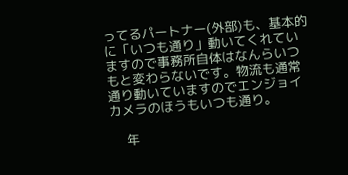ってるパートナー(外部)も、基本的に「いつも通り」動いてくれていますので事務所自体はなんらいつもと変わらないです。物流も通常通り動いていますのでエンジョイカメラのほうもいつも通り。

    年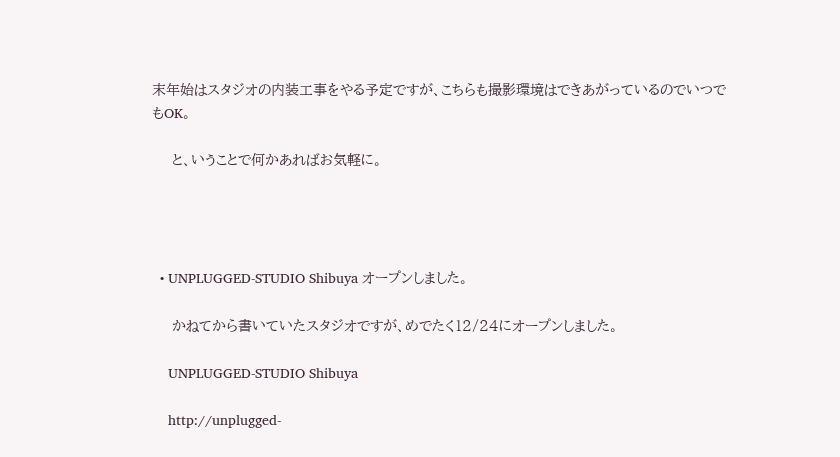末年始はスタジオの内装工事をやる予定ですが、こちらも撮影環境はできあがっているのでいつでもOK。

    と、いうことで何かあればお気軽に。




  • UNPLUGGED-STUDIO Shibuya オープンしました。

    かねてから書いていたスタジオですが、めでたく12/24にオープンしました。

    UNPLUGGED-STUDIO Shibuya

    http://unplugged-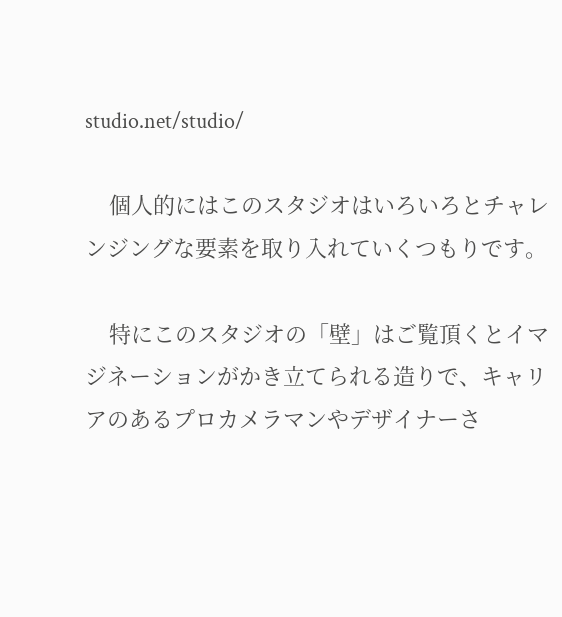studio.net/studio/

    個人的にはこのスタジオはいろいろとチャレンジングな要素を取り入れていくつもりです。

    特にこのスタジオの「壁」はご覧頂くとイマジネーションがかき立てられる造りで、キャリアのあるプロカメラマンやデザイナーさ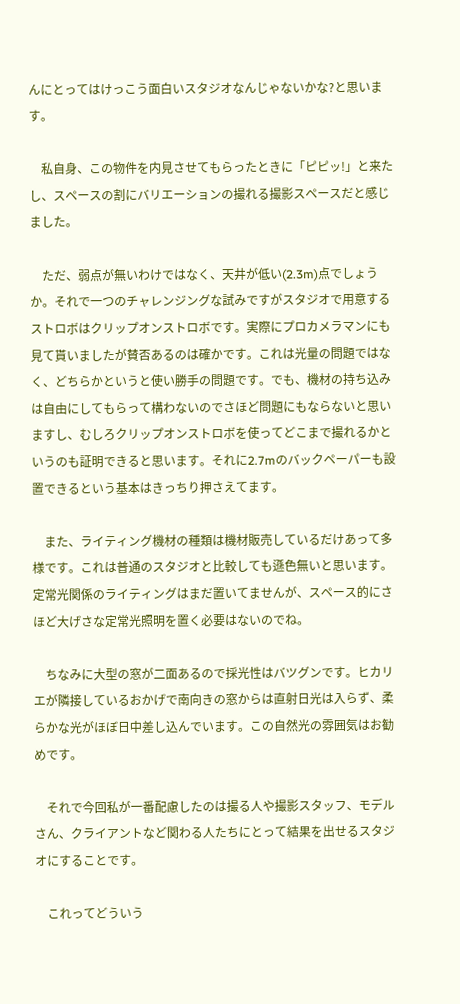んにとってはけっこう面白いスタジオなんじゃないかな?と思います。

    私自身、この物件を内見させてもらったときに「ピピッ!」と来たし、スペースの割にバリエーションの撮れる撮影スペースだと感じました。

    ただ、弱点が無いわけではなく、天井が低い(2.3m)点でしょうか。それで一つのチャレンジングな試みですがスタジオで用意するストロボはクリップオンストロボです。実際にプロカメラマンにも見て貰いましたが賛否あるのは確かです。これは光量の問題ではなく、どちらかというと使い勝手の問題です。でも、機材の持ち込みは自由にしてもらって構わないのでさほど問題にもならないと思いますし、むしろクリップオンストロボを使ってどこまで撮れるかというのも証明できると思います。それに2.7mのバックペーパーも設置できるという基本はきっちり押さえてます。

    また、ライティング機材の種類は機材販売しているだけあって多様です。これは普通のスタジオと比較しても遜色無いと思います。定常光関係のライティングはまだ置いてませんが、スペース的にさほど大げさな定常光照明を置く必要はないのでね。

    ちなみに大型の窓が二面あるので採光性はバツグンです。ヒカリエが隣接しているおかげで南向きの窓からは直射日光は入らず、柔らかな光がほぼ日中差し込んでいます。この自然光の雰囲気はお勧めです。

    それで今回私が一番配慮したのは撮る人や撮影スタッフ、モデルさん、クライアントなど関わる人たちにとって結果を出せるスタジオにすることです。

    これってどういう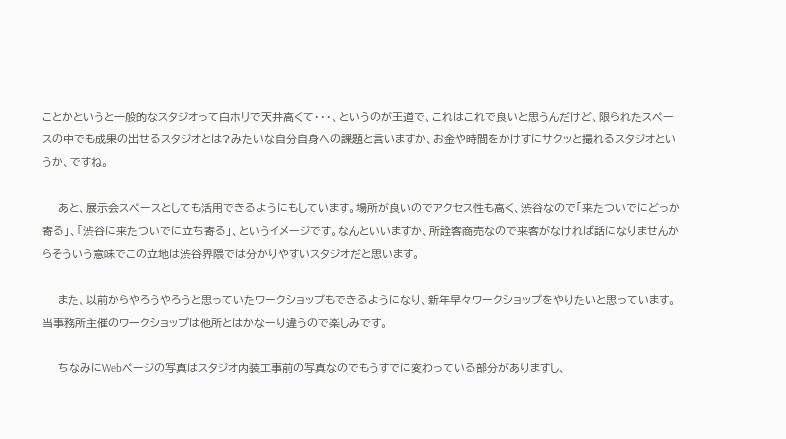ことかというと一般的なスタジオって白ホリで天井高くて・・・、というのが王道で、これはこれで良いと思うんだけど、限られたスペースの中でも成果の出せるスタジオとは?みたいな自分自身への課題と言いますか、お金や時間をかけすにサクッと撮れるスタジオというか、ですね。

    あと、展示会スペースとしても活用できるようにもしています。場所が良いのでアクセス性も高く、渋谷なので「来たついでにどっか寄る」、「渋谷に来たついでに立ち寄る」、というイメージです。なんといいますか、所詮客商売なので来客がなければ話になりませんからそういう意味でこの立地は渋谷界隈では分かりやすいスタジオだと思います。

    また、以前からやろうやろうと思っていたワークショップもできるようになり、新年早々ワークショップをやりたいと思っています。当事務所主催のワークショップは他所とはかなーり違うので楽しみです。

    ちなみにWebページの写真はスタジオ内装工事前の写真なのでもうすでに変わっている部分がありますし、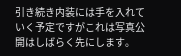引き続き内装には手を入れていく予定ですがこれは写真公開はしばらく先にします。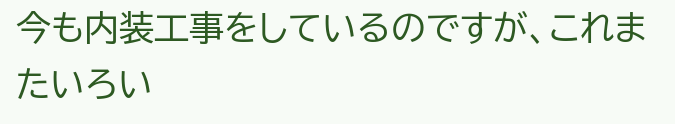今も内装工事をしているのですが、これまたいろい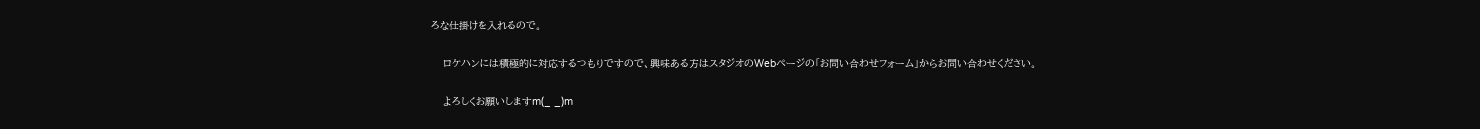ろな仕掛けを入れるので。

    ロケハンには積極的に対応するつもりですので、興味ある方はスタジオのWebページの「お問い合わせフォーム」からお問い合わせください。

    よろしくお願いしますm(_ _)m